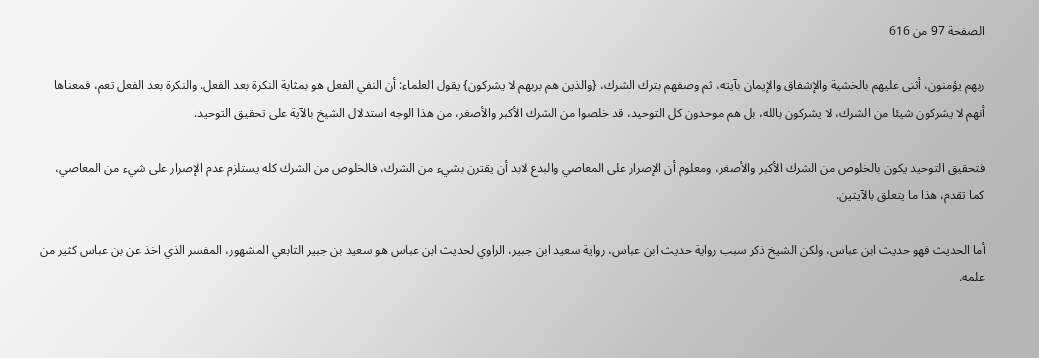الصفحة 97 من 616

ربهم يؤمنون، أثنى عليهم بالخشية والإشفاق والإيمان بآيته، ثم وصفهم بترك الشرك، {والذين هم بربهم لا يشركون} يقول العلماء: أن النفي الفعل هو بمثابة النكرة بعد الفعل. والنكرة بعد الفعل تعم، فمعناها أنهم لا يشركون شيئا من الشرك، لا يشركون بالله، بل هم موحدون كل التوحيد، قد خلصوا من الشرك الأكبر والأصغر، من هذا الوجه استدلال الشيخ بالآية على تحقيق التوحيد.

فتحقيق التوحيد يكون بالخلوص من الشرك الأكبر والأصغر، ومعلوم أن الإصرار على المعاصي والبدع لابد أن يقترن بشيء من الشرك، فالخلوص من الشرك كله يستلزم عدم الإصرار على شيء من المعاصي، كما تقدم، هذا ما يتعلق بالآيتين.

أما الحديث فهو حديث ابن عباس، ولكن الشيخ ذكر سبب رواية حديث ابن عباس، رواية سعيد ابن جبير، الراوي لحديث ابن عباس هو سعيد بن جبير التابعي المشهور، المفسر الذي اخذ عن بن عباس كثير من علمه.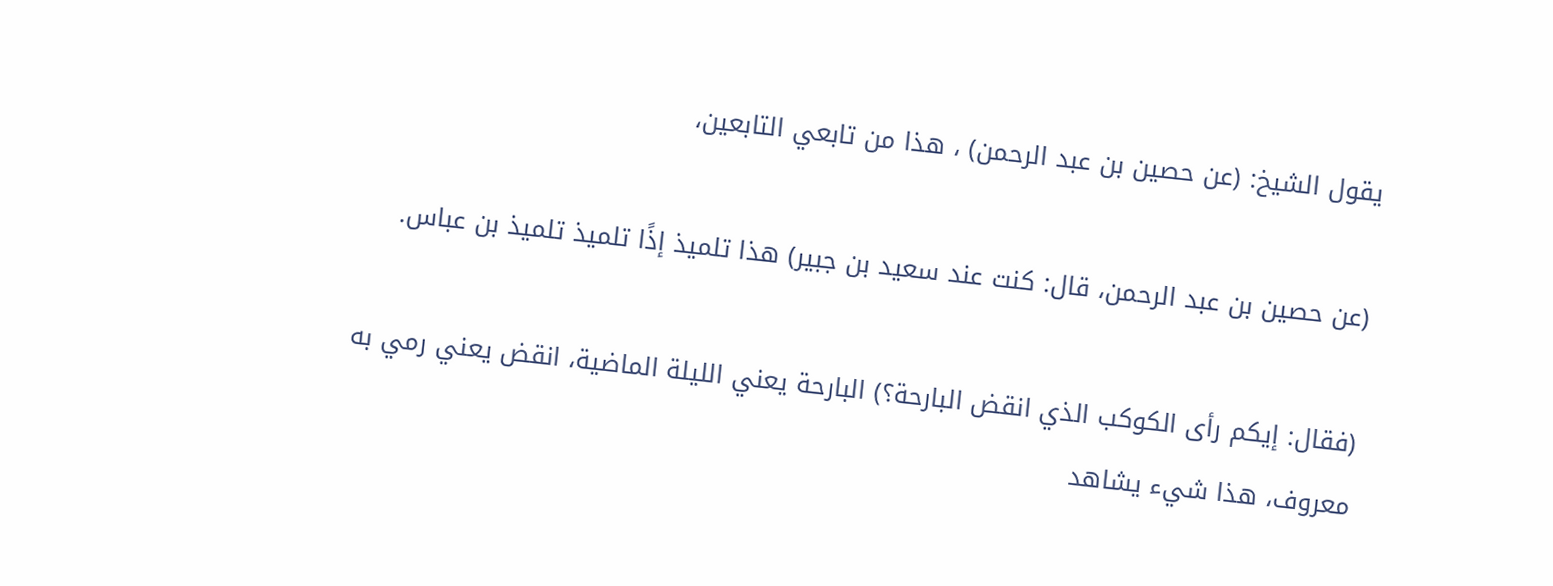يقول الشيخ: (عن حصين بن عبد الرحمن) ، هذا من تابعي التابعين،

(عن حصين بن عبد الرحمن، قال: كنت عند سعيد بن جبير) هذا تلميذ إذًا تلميذ تلميذ بن عباس.

(فقال: إيكم رأى الكوكب الذي انقض البارحة؟) البارحة يعني الليلة الماضية، انقض يعني رمي به معروف، هذا شيء يشاهد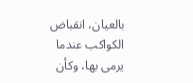بالعيان، انقباض الكواكب عندما يرمى بها، وكأن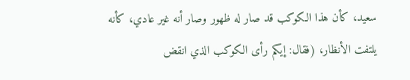سعيد، كأن هذا الكوكب قد صار له ظهور وصار أنه غير عادي، كأنه يلتفت الأنظار، (فقال: إيكم رأى الكوكب الذي انقض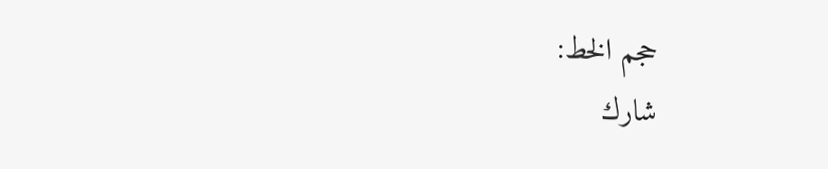حجم الخط:
شارك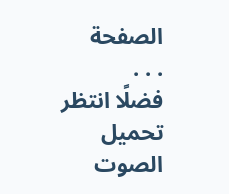الصفحة
. . .
فضلًا انتظر تحميل الصوت